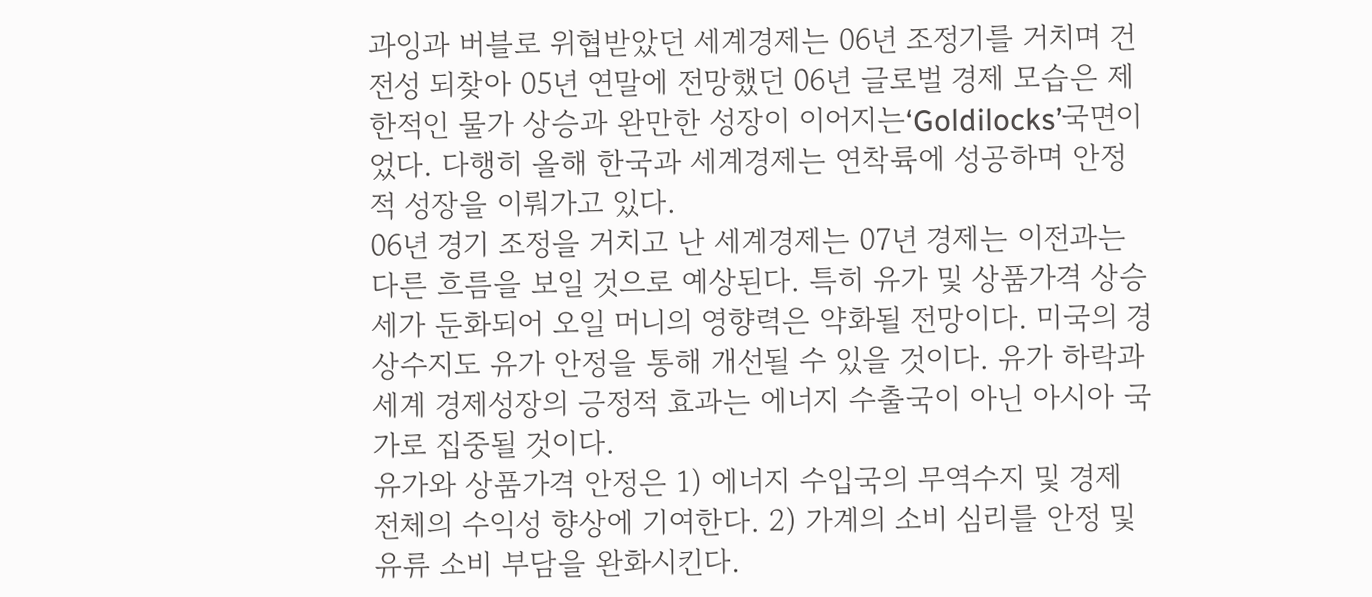과잉과 버블로 위협받았던 세계경제는 06년 조정기를 거치며 건전성 되찾아 05년 연말에 전망했던 06년 글로벌 경제 모습은 제한적인 물가 상승과 완만한 성장이 이어지는‘Goldilocks’국면이었다. 다행히 올해 한국과 세계경제는 연착륙에 성공하며 안정적 성장을 이뤄가고 있다.
06년 경기 조정을 거치고 난 세계경제는 07년 경제는 이전과는 다른 흐름을 보일 것으로 예상된다. 특히 유가 및 상품가격 상승세가 둔화되어 오일 머니의 영향력은 약화될 전망이다. 미국의 경상수지도 유가 안정을 통해 개선될 수 있을 것이다. 유가 하락과 세계 경제성장의 긍정적 효과는 에너지 수출국이 아닌 아시아 국가로 집중될 것이다.
유가와 상품가격 안정은 1) 에너지 수입국의 무역수지 및 경제 전체의 수익성 향상에 기여한다. 2) 가계의 소비 심리를 안정 및 유류 소비 부담을 완화시킨다.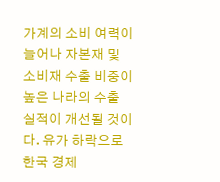가계의 소비 여력이 늘어나 자본재 및 소비재 수출 비중이 높은 나라의 수출 실적이 개선될 것이다. 유가 하락으로 한국 경제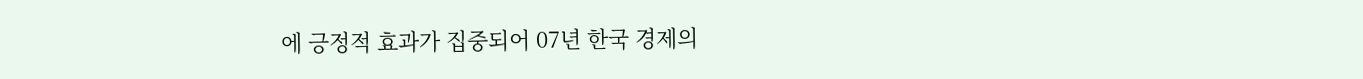에 긍정적 효과가 집중되어 07년 한국 경제의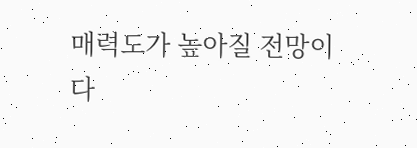매력도가 높아질 전망이다